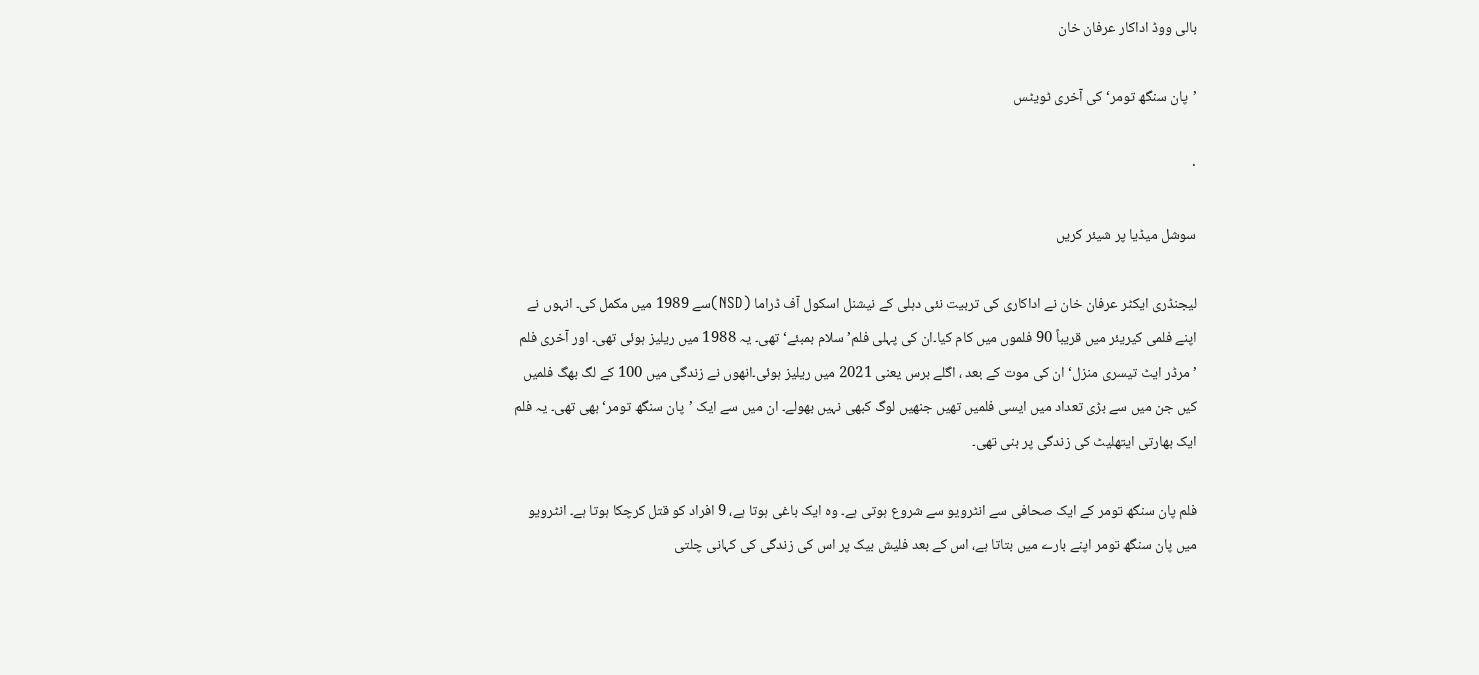بالی ووڈ اداکار عرفان خان

’پان سنگھ تومر‘ کی آخری ٹویٹس

·

سوشل میڈیا پر شیئر کریں

لیجنڈری ایکٹر عرفان خان نے اداکاری کی تربیت نئی دہلی کے نیشنل اسکول آف ڈراما (NSD)سے 1989 میں مکمل کی۔ انہوں نے اپنے فلمی کیریئر میں قریباً 90 فلموں میں کام کیا۔ان کی پہلی فلم’ سلام بمبئے‘ تھی۔ یہ 1988 میں ریلیز ہوئی تھی۔ اور آخری فلم ’مرڈر ایٹ تیسری منزل‘ ان کی موت کے بعد ، اگلے برس یعنی 2021 میں ریلیز ہوئی۔انھوں نے زندگی میں 100 کے لگ بھگ فلمیں کیں جن میں سے بڑی تعداد میں ایسی فلمیں تھیں جنھیں لوگ کبھی نہیں بھولے۔ ان میں سے ایک ’پان سنگھ تومر‘ بھی تھی۔ یہ فلم ایک بھارتی ایتھلیٹ کی زندگی پر بنی تھی۔

فلم پان سنگھ تومر کے ایک صحافی سے انٹرویو سے شروع ہوتی ہے۔ وہ ایک باغی ہوتا ہے، 9 افراد کو قتل کرچکا ہوتا ہے۔ انٹرویو میں پان سنگھ تومر اپنے بارے میں بتاتا ہے، اس کے بعد فلیش بیک پر اس کی زندگی کی کہانی چلتی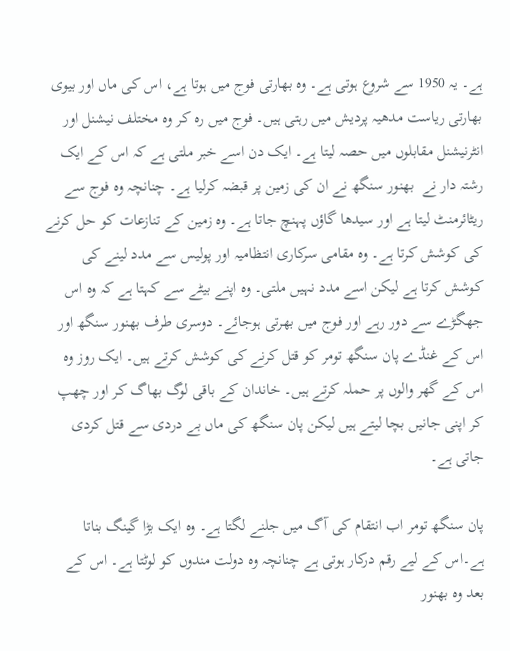ہے۔ یہ 1950 سے شروع ہوتی ہے۔ وہ بھارتی فوج میں ہوتا ہے، اس کی ماں اور بیوی بھارتی ریاست مدھیہ پردیش میں رہتی ہیں۔ فوج میں رہ کر وہ مختلف نیشنل اور انٹرنیشنل مقابلوں میں حصہ لیتا ہے۔ ایک دن اسے خبر ملتی ہے کہ اس کے ایک رشتہ دار نے  بھنور سنگھ نے ان کی زمین پر قبضہ کرلیا ہے۔ چنانچہ وہ فوج سے ریٹائرمنٹ لیتا ہے اور سیدھا گاؤں پہنچ جاتا ہے۔ وہ زمین کے تنازعات کو حل کرنے کی کوشش کرتا ہے۔ وہ مقامی سرکاری انتظامیہ اور پولیس سے مدد لینے کی کوشش کرتا ہے لیکن اسے مدد نہیں ملتی۔ وہ اپنے بیٹے سے کہتا ہے کہ وہ اس جھگڑے سے دور رہے اور فوج میں بھرتی ہوجائے۔ دوسری طرف بھنور سنگھ اور اس کے غنڈے پان سنگھ تومر کو قتل کرنے کی کوشش کرتے ہیں۔ ایک روز وہ اس کے گھر والوں پر حملہ کرتے ہیں۔ خاندان کے باقی لوگ بھاگ کر اور چھپ کر اپنی جانیں بچا لیتے ہیں لیکن پان سنگھ کی ماں بے دردی سے قتل کردی جاتی ہے۔

پان سنگھ تومر اب انتقام کی آگ میں جلنے لگتا ہے۔ وہ ایک بڑا گینگ بناتا ہے۔اس کے لیے رقم درکار ہوتی ہے چنانچہ وہ دولت مندوں کو لوٹتا ہے۔ اس کے بعد وہ بھنور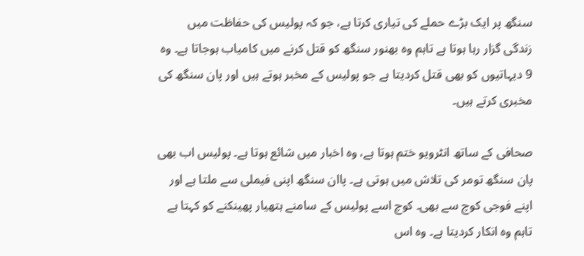سنگھ پر ایک بڑے حملے کی تیاری کرتا ہے، جو کہ پولیس کی حفاظت میں زندگی گزار رہا ہوتا ہے تاہم وہ بھنور سنگھ کو قتل کرنے میں کامیاب ہوجاتا ہے۔ وہ 9 دیہاتیوں کو بھی قتل کردیتا ہے جو پولیس کے مخبر ہوتے ہیں اور پان سنگھ کی مخبری کرتے ہیں۔

صحافی کے ساتھ انٹرویو ختم ہوتا ہے، وہ اخبار میں شائع ہوتا ہے۔ پولیس اب بھی پان سنگھ تومر کی تلاش میں ہوتی ہے۔ پاان سنگھ اپنی فیملی سے ملتا ہے اور اپنے فوجی کوچ سے بھی۔ کوچ اسے پولیس کے سامنے ہتھیار پھینکنے کو کہتا ہے تاہم وہ انکار کردیتا ہے۔ وہ اس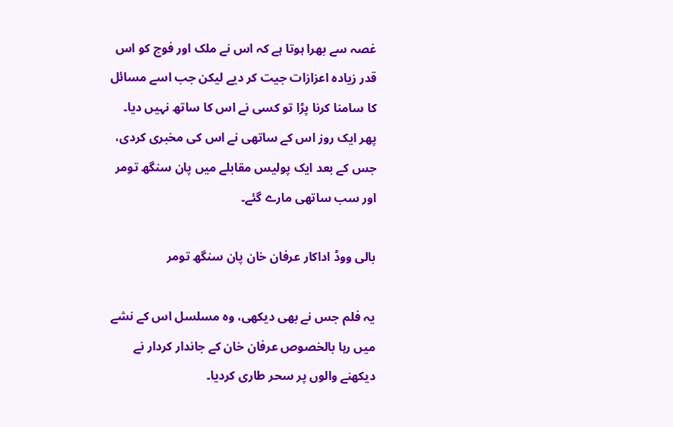غصہ سے بھرا ہوتا ہے کہ اس نے ملک اور فوج کو اس قدر زیادہ اعزازات جیت کر دیے لیکن جب اسے مسائل کا سامنا کرنا پڑا تو کسی نے اس کا ساتھ نہیں دیا۔ پھر ایک روز اس کے ساتھی نے اس کی مخبری کردی، جس کے بعد ایک پولیس مقابلے میں پان سنگھ تومر اور سب ساتھی مارے گئے۔

بالی ووڈ اداکار عرفان خان پان سنگھ تومر

یہ فلم جس نے بھی دیکھی، وہ مسلسل اس کے نشے میں رہا بالخصوص عرفان خان کے جاندار کردار نے  دیکھنے والوں پر سحر طاری کردیا۔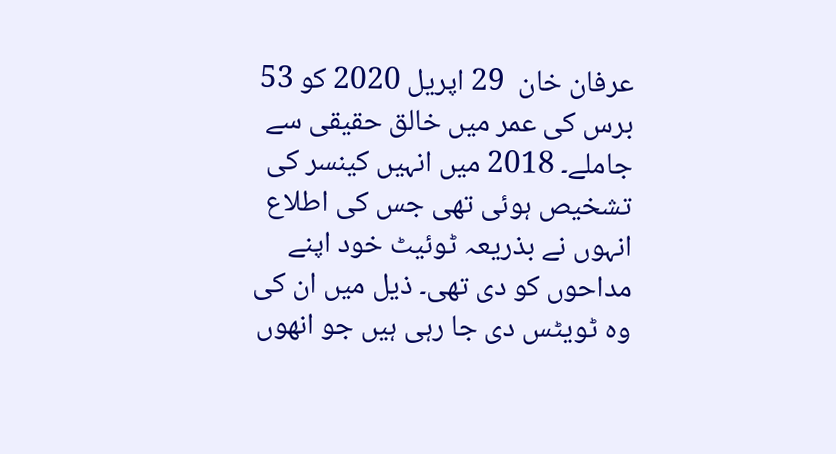عرفان خان  29 اپریل 2020 کو 53 برس کی عمر میں خالق حقیقی سے جاملے۔ 2018 میں انہیں کینسر کی تشخیص ہوئی تھی جس کی اطلاع انہوں نے بذریعہ ٹوئیٹ خود اپنے مداحوں کو دی تھی۔ ذیل میں ان کی وہ ٹویٹس دی جا رہی ہیں جو انھوں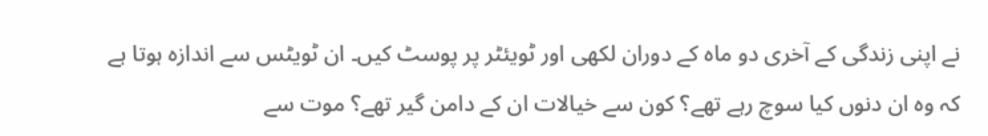نے اپنی زندگی کے آخری دو ماہ کے دوران لکھی اور ٹویئٹر پر پوسٹ کیں۔ ان ٹویٹس سے اندازہ ہوتا ہے کہ وہ ان دنوں کیا سوچ رہے تھے؟ کون سے خیالات ان کے دامن گیر تھے؟ موت سے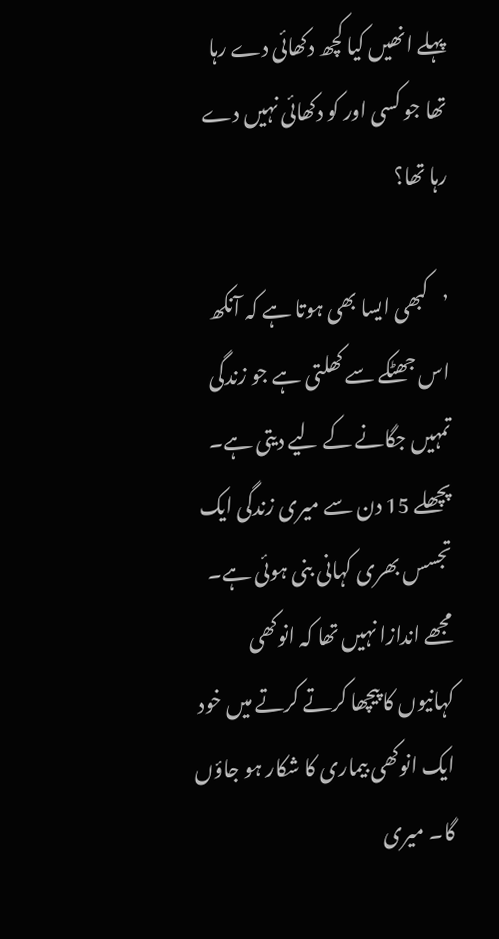پہلے انھیں کیا کچھ دکھائی دے رہا تھا جو کسی اور کو دکھائی نہیں دے رہا تھا؟

’کبھی ایسا بھی ہوتا ہے کہ آنکھ اس جھٹکے سے کھلتی ہے جو زندگی تمہیں جگانے کے لیے دیتی ہے۔ پچھلے 15 دن سے میری زندگی ایک تجسس بھری کہانی بنی ہوئی ہے۔ مجھے اندازا نہیں تھا کہ انوکھی کہانیوں کا پیچھا کرتے کرتے میں خود ایک انوکھی بیماری کا شکار ہو جاؤں گا۔ میری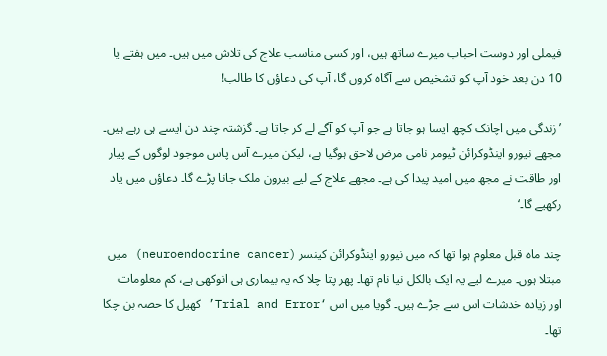فیملی اور دوست احباب میرے ساتھ ہیں، اور کسی مناسب علاج کی تلاش میں ہیں۔ میں ہفتے یا 10 دن بعد خود آپ کو تشخیص سے آگاہ کروں گا، آپ کی دعاؤں کا طالب!

’زندگی میں اچانک کچھ ایسا ہو جاتا ہے جو آپ کو آگے لے کر جاتا ہے۔ گزشتہ چند دن ایسے ہی رہے ہیں۔ مجھے نیورو اینڈوکرائن ٹیومر نامی مرض لاحق ہوگیا ہے، لیکن میرے آس پاس موجود لوگوں کے پیار اور طاقت نے مجھ میں امید پیدا کی ہے۔ مجھے علاج کے لیے بیرون ملک جانا پڑے گا۔ دعاؤں میں یاد رکھیے گا۔‘

چند ماہ قبل معلوم ہوا تھا کہ میں نیورو اینڈوکرائن کینسر (neuroendocrine cancer) میں مبتلا ہوں۔ میرے لیے یہ ایک بالکل نیا نام تھا۔ پھر پتا چلا کہ یہ بیماری ہی انوکھی ہے، کم معلومات اور زیادہ خدشات اس سے جڑے ہیں۔ گویا میں اس ‘Trial and Error’ کھیل کا حصہ بن چکا تھا۔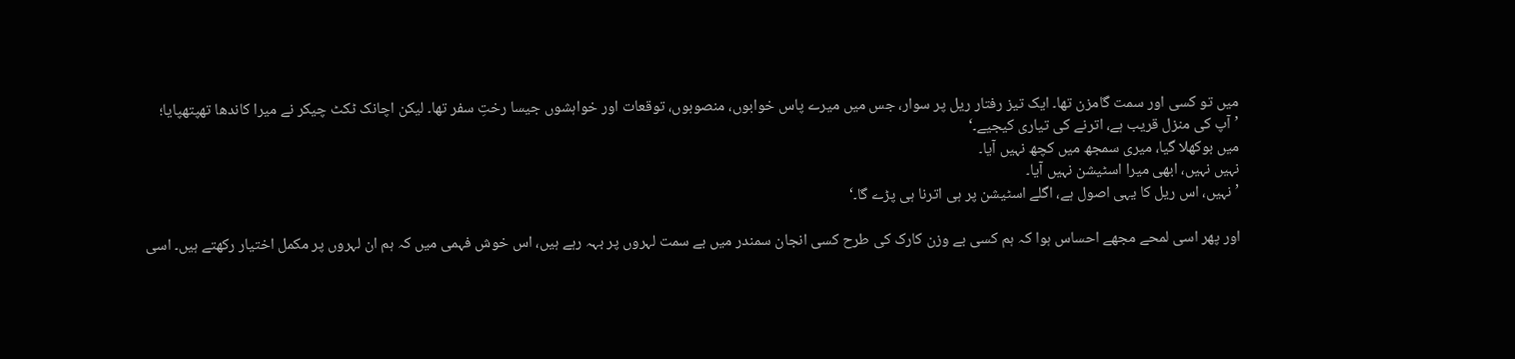میں تو کسی اور سمت گامزن تھا۔ ایک تیز رفتار ریل پر سوار، جس میں میرے پاس خوابوں، منصوبوں، توقعات اور خواہشوں جیسا رختِ سفر تھا۔ لیکن اچانک ٹکٹ چیکر نے میرا کاندھا تھپتھپایا؛
’آپ کی منزل قریب ہے، اترنے کی تیاری کیجیے۔‘
میں بوکھلا گیا، میری سمجھ میں کچھ نہیں آیا۔
نہیں نہیں، ابھی میرا اسٹیشن نہیں آیا۔
’نہیں، اس ریل کا یہی اصول ہے، اگلے اسٹیشن پر ہی اترنا ہی پڑے گا۔‘

اور پھر اسی لمحے مجھے احساس ہوا کہ ہم کسی بے وزن کارک کی طرح کسی انجان سمندر میں بے سمت لہروں پر بہہ رہے ہیں، اس خوش فہمی میں کہ ہم ان لہروں پر مکمل اختیار رکھتے ہیں۔ اسی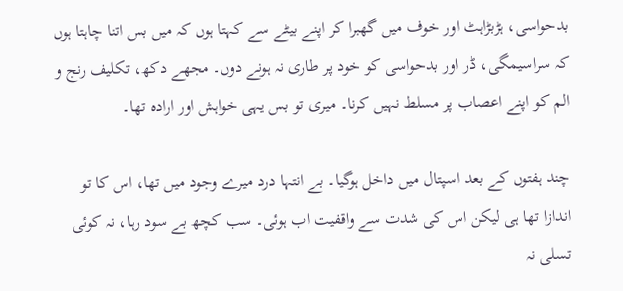بدحواسی، ہڑبڑاہٹ اور خوف میں گھبرا کر اپنے بیٹے سے کہتا ہوں کہ میں بس اتنا چاہتا ہوں کہ سراسیمگی، ڈر اور بدحواسی کو خود پر طاری نہ ہونے دوں۔ مجھے دکھ، تکلیف رنج و الم کو اپنے اعصاب پر مسلط نہیں کرنا۔ میری تو بس یہی خواہش اور ارادہ تھا۔

چند ہفتوں کے بعد اسپتال میں داخل ہوگیا۔ بے انتہا درد میرے وجود میں تھا، اس کا تو اندازا تھا ہی لیکن اس کی شدت سے واقفیت اب ہوئی۔ سب کچھ بے سود رہا، نہ کوئی تسلی نہ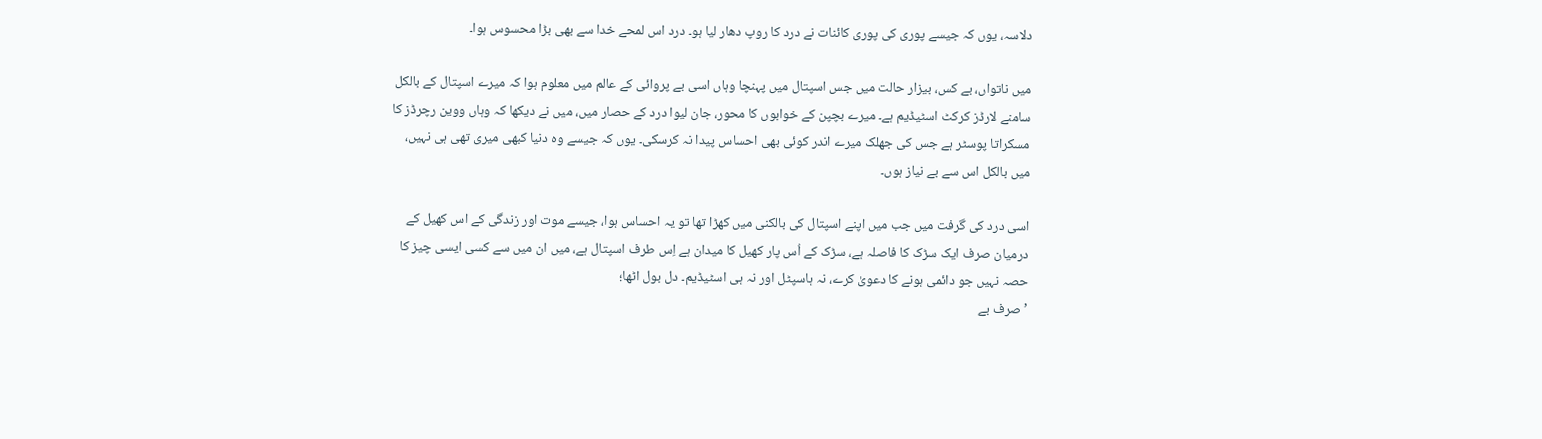دلاسہ، یوں کہ جیسے پوری کی پوری کائنات نے درد کا روپ دھار لیا ہو۔ درد اس لمحے خدا سے بھی بڑا محسوس ہوا۔

میں ناتواں، بے کس، بیزار حالت میں جس اسپتال میں پہنچا وہاں اسی بے پروائی کے عالم میں معلوم ہوا کہ میرے اسپتال کے بالکل سامنے لارڈز کرکٹ اسٹیڈیم ہے۔ میرے بچپن کے خوابوں کا محور، جان لیوا درد کے حصار میں، میں نے دیکھا کہ وہاں ووین رچرڈز کا مسکراتا پوسٹر ہے جس کی جھلک میرے اندر کوئی بھی احساس پیدا نہ کرسکی۔ یوں کہ جیسے وہ دنیا کبھی میری تھی ہی نہیں، میں بالکل اس سے بے نیاز ہوں۔

اسی درد کی گرفت میں جب میں اپنے اسپتال کی بالکنی میں کھڑا تھا تو یہ احساس ہوا، جیسے موت اور زندگی کے اس کھیل کے درمیان صرف ایک سڑک کا فاصلہ ہے، سڑک کے اُس پار کھیل کا میدان ہے اِس طرف اسپتال ہے، میں ان میں سے کسی ایسی چیز کا حصہ نہیں جو دائمی ہونے کا دعویٰ کرے، نہ ہاسپٹل اور نہ ہی اسٹیڈیم۔ دل بول اٹھا؛
’صرف بے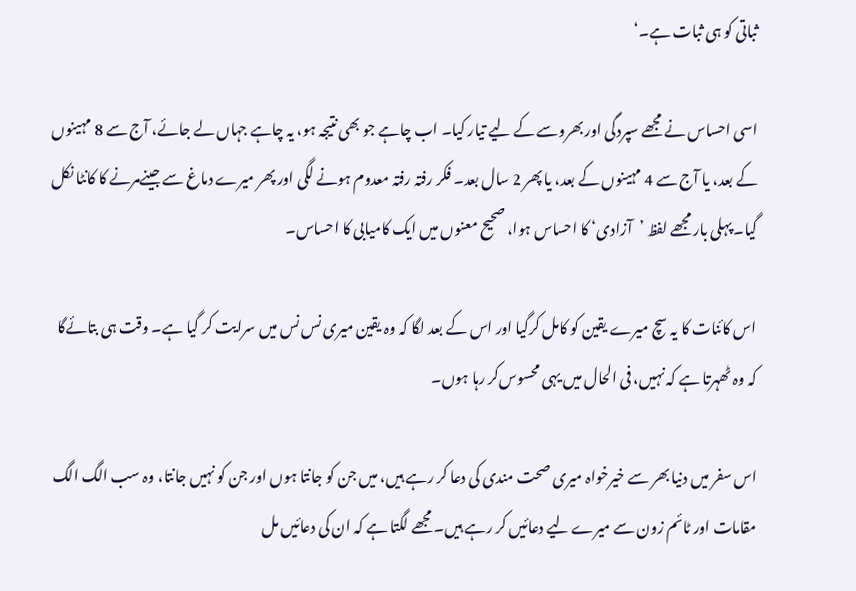ثباتی کو ہی ثبات ہے۔‘

اسی احساس نے مجھے سپردگی اور بھروسے کے لیے تیار کیا۔ اب چاہے جو بھی نتیجہ ہو، یہ چاہے جہاں لے جائے، آج سے 8 مہینوں کے بعد، یا آج سے 4 مہینوں کے بعد، یا پھر 2 سال بعد۔ فکر رفتہ رفتہ معدوم ہونے لگی اور پھر میرے دماغ سے جینےمرنے کا کانٹا نکل گیا۔ پہلی بار مجھے لفظ ’آزادی‘ کا احساس ہوا، صحیح معنوں میں ایک کامیابی کا احساس۔

اس کائنات کا یہ سچ میرے یقین کو کامل کرگیا اور اس کے بعد لگا کہ وہ یقین میری نس نس میں سرایت کر گیا ہے۔ وقت ہی بتائے‌گا کہ وہ ٹھہرتا ہے کہ نہیں، فی الحال میں یہی محسوس‌کر رہا ہوں۔

اس سفر میں دنیا بھر سے خیرخواہ میری صحت مندی کی دعا کر رہے ہیں، میں جن کو جانتا ہوں اور جن کو نہیں جانتا، وہ سب الگ الگ مقامات اور ٹائم زون سے میرے لیے دعائیں کر رہے ہیں۔ مجھے لگتا ہے کہ ان کی دعائیں مل‌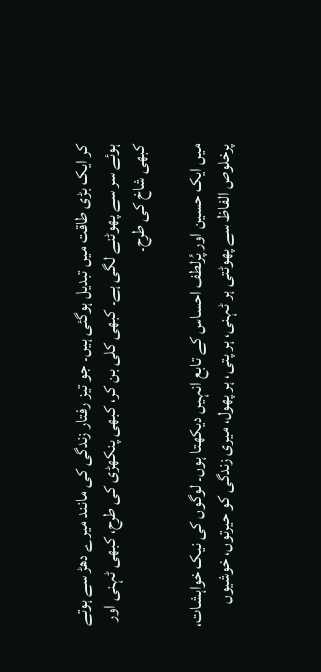کر ایک بڑی طاقت میں تبدیل ہوگئی ہیں۔ جو تیز رفتار زندگی کی مانند میرے دھڑ سے ہوتے ہوئے سر سے پھوٹنے لگی ہے۔ کبھی کلی بن کر، کبھی پنکھڑی کی طرح، کبھی ٹہنی اور کبھی شاخ کی طرح۔

میں ایک حسین اور پُرلطف احساس کے تابع انہیں دیکھتا ہوں۔ لوگوں کی نیک خواہشات، پرخلوص الفاظ سے پھوٹتی ہر ٹہنی، ہر پتی، ہر پھول، میری زندگی کو حیرتوں، خوشیوں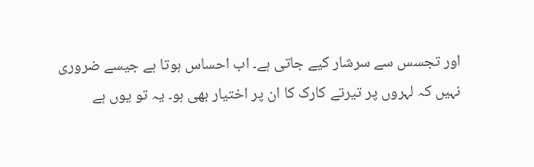اور تجسس سے سرشار کیے جاتی ہے۔ اب احساس ہوتا ہے جیسے ضروری نہیں کہ لہروں پر تیرتے کارک کا ان پر اختیار بھی ہو۔ یہ تو یوں ہے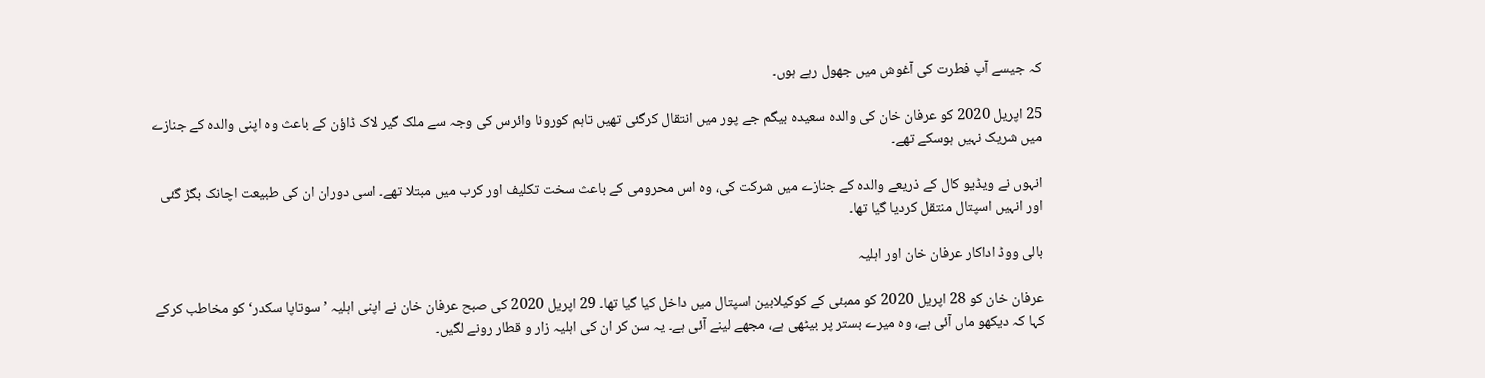کہ جیسے آپ فطرت کی آغوش میں جھول رہے ہوں۔

25 اپریل 2020 کو عرفان خان کی والدہ سعیدہ بیگم جے پور میں انتقال کرگئی تھیں تاہم کورونا وائرس کی وجہ سے ملک گیر لاک ڈاؤن کے باعث وہ اپنی والدہ کے جنازے میں شریک نہیں ہوسکے تھے۔

انہوں نے ویڈیو کال کے ذریعے والدہ کے جنازے میں شرکت کی، وہ اس محرومی کے باعث سخت تکلیف اور کرب میں مبتلا تھے۔ اسی دوران ان کی طبیعت اچانک بگڑ گئی اور انہیں اسپتال منتقل کردیا گیا تھا۔

بالی ووڈ اداکار عرفان خان اور اہلیہ

عرفان خان کو 28 اپریل 2020 کو ممبئی کے کوکیلابین اسپتال میں داخل کیا گیا تھا۔ 29 اپریل 2020 کی صبح عرفان خان نے اپنی اہلیہ ’سوتاپا سکدر‘ کو مخاطب کرکے کہا کہ دیکھو ماں آئی ہے، وہ میرے بستر پر بیٹھی ہے، مجھے لینے آئی ہے۔ یہ سن کر ان کی اہلیہ زار و قطار رونے لگیں۔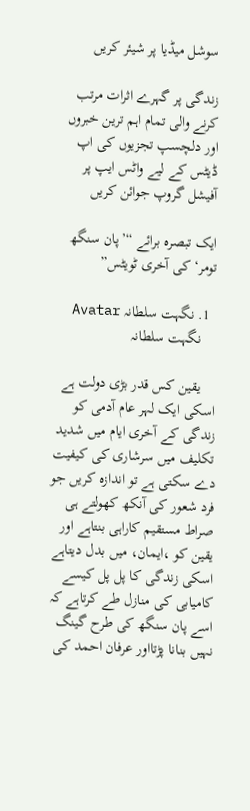سوشل میڈیا پر شیئر کریں

زندگی پر گہرے اثرات مرتب کرنے والی تمام اہم ترین خبروں اور دلچسپ تجزیوں کی اپ ڈیٹس کے لیے واٹس ایپ پر آفیشل گروپ جوائن کریں

ایک تبصرہ برائے “’پان سنگھ تومر‘ کی آخری ٹویٹس”

  1. نگہت سلطانہ Avatar
    نگہت سلطانہ

    یقین کس قدر بڑی دولت ہے اسکی ایک لہر عام آدمی کو زندگی کے آخری ایام میں شدید تکلیف میں سرشاری کی کیفیت دے سکتی ہے تو اندازہ کریں جو فرد شعور کی آنکھ کھولتے ہی صراط مستقیم کاراہی بنتاہے اور یقین کو ،ایمان، میں بدل دیتاہے اسکی زندگی کا پل پل کیسے کامیابی کی منازل طے کرتاہے کہ اسے پان سنگھ کی طرح گینگ نہیں بنانا پڑتااور عرفان احمد کی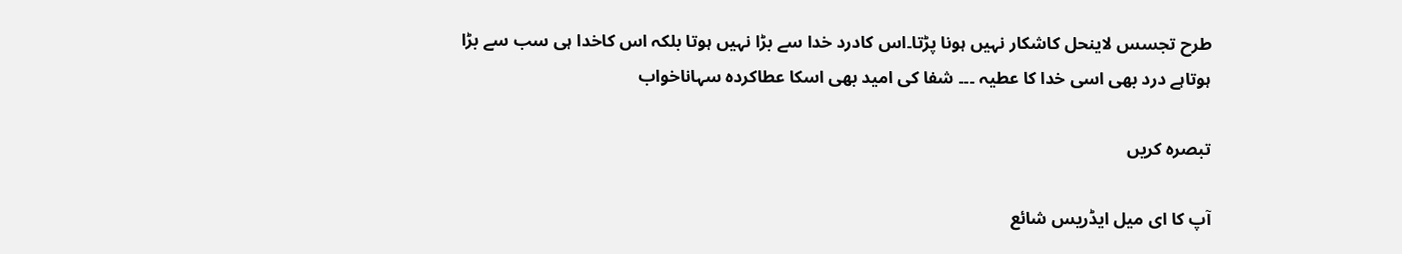طرح تجسس لاینحل کاشکار نہیں ہونا پڑتا۔اس کادرد خدا سے بڑا نہیں ہوتا بلکہ اس کاخدا ہی سب سے بڑا ہوتاہے درد بھی اسی خدا کا عطیہ ۔۔۔ شفا کی امید بھی اسکا عطاکردہ سہاناخواب

تبصرہ کریں

آپ کا ای میل ایڈریس شائع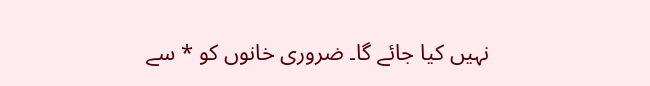نہیں کیا جائے گا۔ ضروری خانوں کو * سے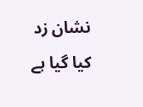نشان زد کیا گیا ہے